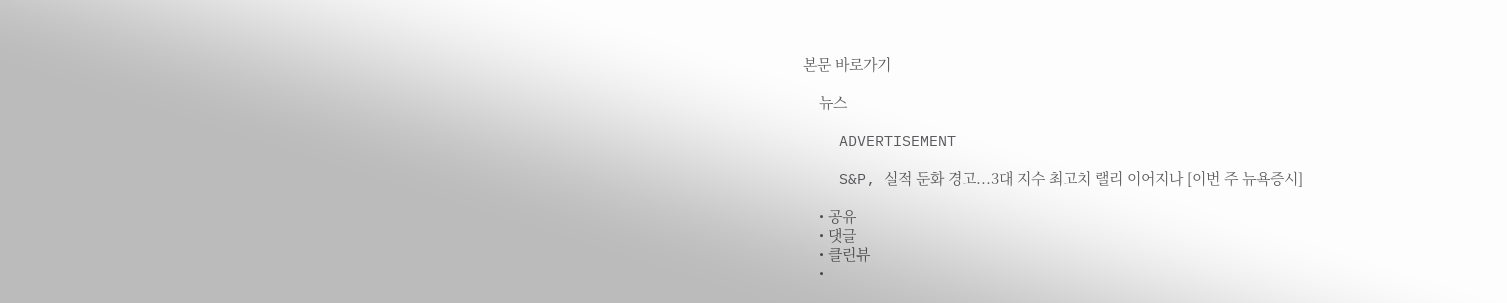본문 바로가기

    뉴스

    ADVERTISEMENT

    S&P, 실적 둔화 경고...3대 지수 최고치 랠리 이어지나 [이번 주 뉴욕증시]

    • 공유
    • 댓글
    • 클린뷰
    •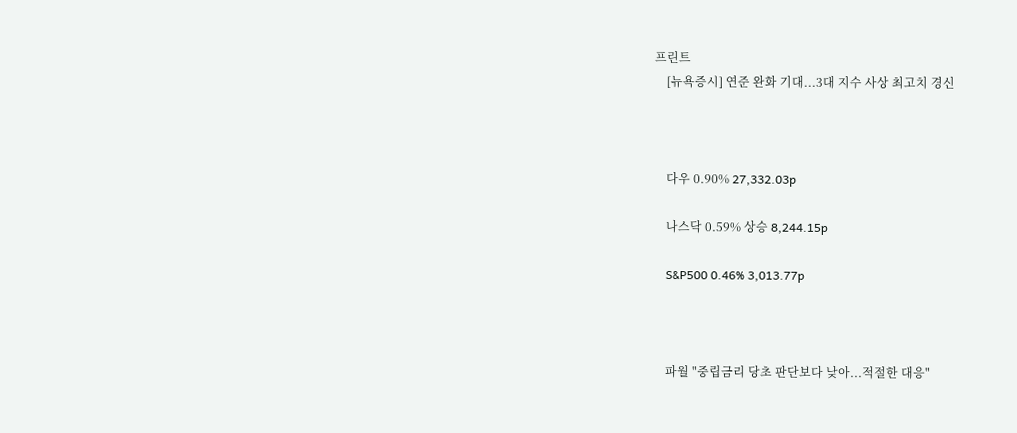프린트
    [뉴욕증시] 연준 완화 기대...3대 지수 사상 최고치 경신



    다우 0.90% 27,332.03p

    나스닥 0.59% 상승 8,244.15p

    S&P500 0.46% 3,013.77p



    파월 "중립금리 당초 판단보다 낮아...적절한 대응"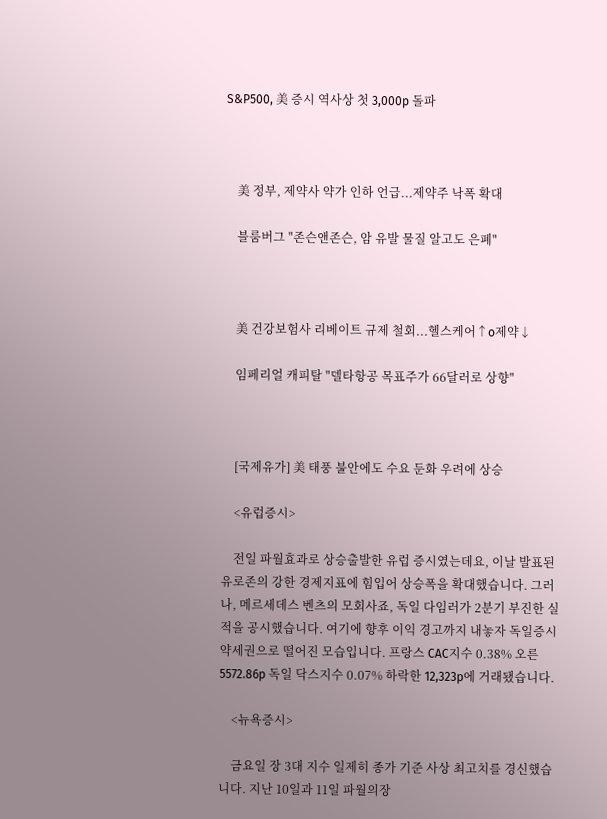S&P500, 美 증시 역사상 첫 3,000p 돌파



    美 정부, 제약사 약가 인하 언급...제약주 낙폭 확대

    블룸버그 "존슨앤존슨, 암 유발 물질 알고도 은폐"



    美 건강보험사 리베이트 규제 철회...헬스케어↑o제약↓

    임페리얼 캐피탈 "델타항공 목표주가 66달러로 상향"



    [국제유가] 美 태풍 불안에도 수요 둔화 우려에 상승

    <유럽증시>

    전일 파월효과로 상승출발한 유럽 증시였는데요, 이날 발표된 유로존의 강한 경제지표에 힘입어 상승폭을 확대했습니다. 그러나, 메르세데스 벤츠의 모회사죠, 독일 다임러가 2분기 부진한 실적을 공시했습니다. 여기에 향후 이익 경고까지 내놓자 독일증시 약세권으로 떨어진 모습입니다. 프랑스 CAC지수 0.38% 오른 5572.86p 독일 닥스지수 0.07% 하락한 12,323p에 거래됐습니다.

    <뉴욕증시>

    금요일 장 3대 지수 일제히 종가 기준 사상 최고치를 경신했습니다. 지난 10일과 11일 파월의장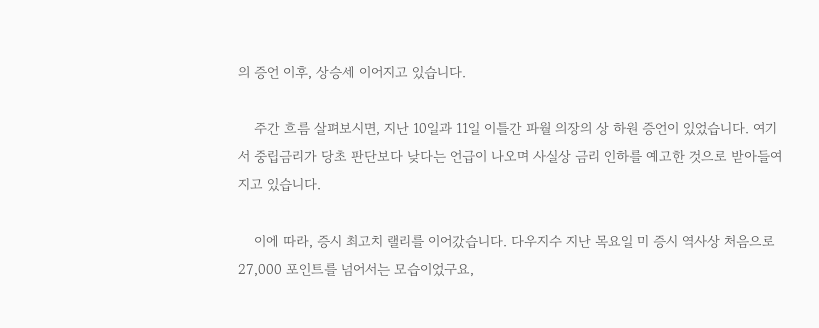의 증언 이후, 상승세 이어지고 있습니다.

    주간 흐름 살펴보시면, 지난 10일과 11일 이틀간 파월 의장의 상 하원 증언이 있었습니다. 여기서 중립금리가 당초 판단보다 낮다는 언급이 나오며 사실상 금리 인하를 예고한 것으로 받아들여지고 있습니다.

    이에 따라, 증시 최고치 랠리를 이어갔습니다. 다우지수 지난 목요일 미 증시 역사상 처음으로 27,000 포인트를 넘어서는 모습이었구요,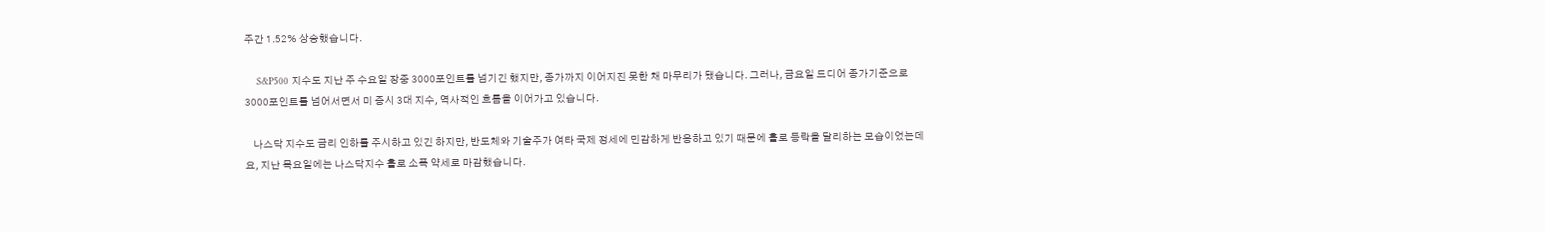주간 1.52% 상승했습니다.

    S&P500 지수도 지난 주 수요일 장중 3000포인트를 넘기긴 했지만, 종가까지 이어지진 못한 채 마무리가 됐습니다. 그러나, 금요일 드디어 종가기준으로 3000포인트를 넘어서면서 미 증시 3대 지수, 역사적인 흐름을 이어가고 있습니다.

    나스닥 지수도 금리 인하를 주시하고 있긴 하지만, 반도체와 기술주가 여타 국제 정세에 민감하게 반응하고 있기 때문에 홀로 등락을 달리하는 모습이었는데요, 지난 목요일에는 나스닥지수 홀로 소폭 약세로 마감했습니다.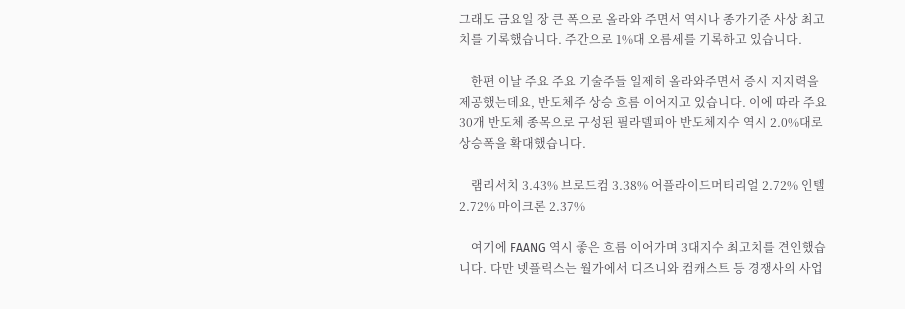그래도 금요일 장 큰 폭으로 올라와 주면서 역시나 종가기준 사상 최고치를 기록했습니다. 주간으로 1%대 오름세를 기록하고 있습니다.

    한편 이날 주요 주요 기술주들 일제히 올라와주면서 증시 지지력을 제공했는데요, 반도체주 상승 흐름 이어지고 있습니다. 이에 따라 주요 30개 반도체 종목으로 구성된 필라델피아 반도체지수 역시 2.0%대로 상승폭을 확대했습니다.

    램리서치 3.43% 브로드컴 3.38% 어플라이드머티리얼 2.72% 인텔 2.72% 마이크론 2.37%

    여기에 FAANG 역시 좋은 흐름 이어가며 3대지수 최고치를 견인했습니다. 다만 넷플릭스는 월가에서 디즈니와 컴캐스트 등 경쟁사의 사업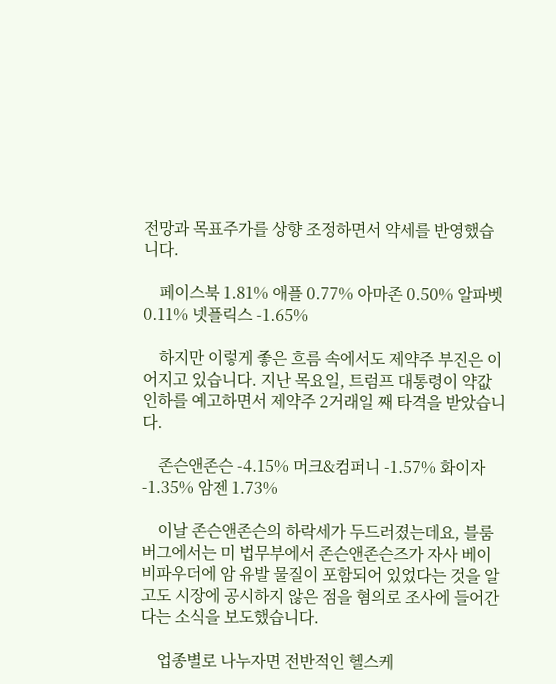전망과 목표주가를 상향 조정하면서 약세를 반영했습니다.

    페이스북 1.81% 애플 0.77% 아마존 0.50% 알파벳 0.11% 넷플릭스 -1.65%

    하지만 이렇게 좋은 흐름 속에서도 제약주 부진은 이어지고 있습니다. 지난 목요일, 트럼프 대통령이 약값 인하를 예고하면서 제약주 2거래일 째 타격을 받았습니다.

    존슨앤존슨 -4.15% 머크&컴퍼니 -1.57% 화이자 -1.35% 암젠 1.73%

    이날 존슨앤존슨의 하락세가 두드러졌는데요, 블룸버그에서는 미 법무부에서 존슨앤존슨즈가 자사 베이비파우더에 암 유발 물질이 포함되어 있었다는 것을 알고도 시장에 공시하지 않은 점을 혐의로 조사에 들어간다는 소식을 보도했습니다.

    업종별로 나누자면 전반적인 헬스케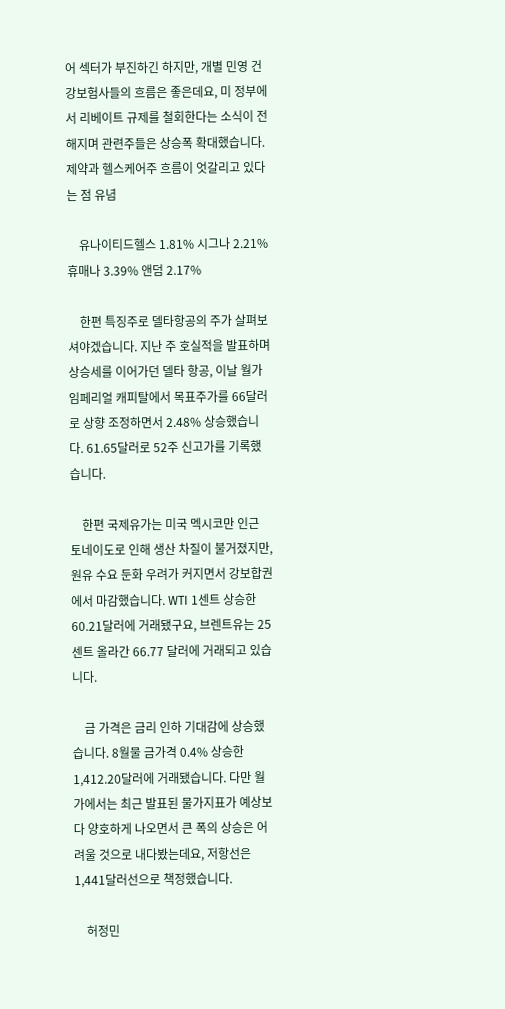어 섹터가 부진하긴 하지만, 개별 민영 건강보험사들의 흐름은 좋은데요, 미 정부에서 리베이트 규제를 철회한다는 소식이 전해지며 관련주들은 상승폭 확대했습니다. 제약과 헬스케어주 흐름이 엇갈리고 있다는 점 유념

    유나이티드헬스 1.81% 시그나 2.21% 휴매나 3.39% 앤덤 2.17%

    한편 특징주로 델타항공의 주가 살펴보셔야겠습니다. 지난 주 호실적을 발표하며 상승세를 이어가던 델타 항공, 이날 월가 임페리얼 캐피탈에서 목표주가를 66달러로 상향 조정하면서 2.48% 상승했습니다. 61.65달러로 52주 신고가를 기록했습니다.

    한편 국제유가는 미국 멕시코만 인근 토네이도로 인해 생산 차질이 불거졌지만, 원유 수요 둔화 우려가 커지면서 강보합권에서 마감했습니다. WTI 1센트 상승한 60.21달러에 거래됐구요, 브렌트유는 25센트 올라간 66.77 달러에 거래되고 있습니다.

    금 가격은 금리 인하 기대감에 상승했습니다. 8월물 금가격 0.4% 상승한 1,412.20달러에 거래됐습니다. 다만 월가에서는 최근 발표된 물가지표가 예상보다 양호하게 나오면서 큰 폭의 상승은 어려울 것으로 내다봤는데요, 저항선은 1,441달러선으로 책정했습니다.

    허정민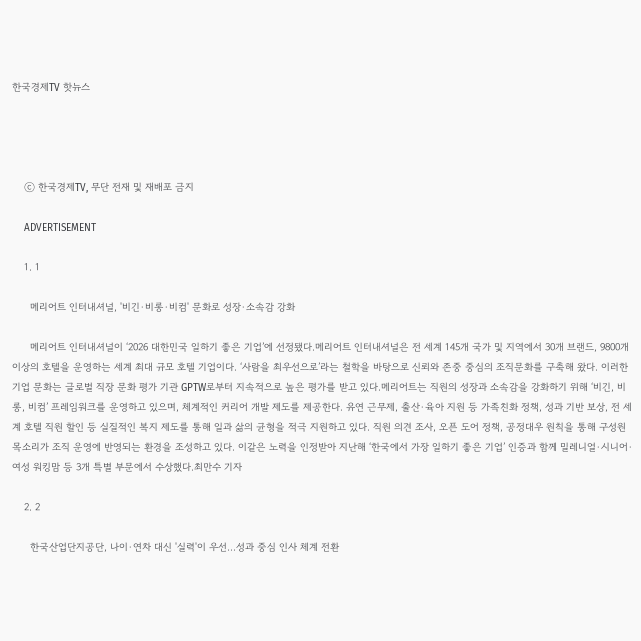한국경제TV 핫뉴스




    ⓒ 한국경제TV, 무단 전재 및 재배포 금지

    ADVERTISEMENT

    1. 1

      메리어트 인터내셔널, '비긴·비롱·비컴' 문화로 성장·소속감 강화

      메리어트 인터내셔널이 ‘2026 대한민국 일하기 좋은 기업’에 선정됐다.메리어트 인터내셔널은 전 세계 145개 국가 및 지역에서 30개 브랜드, 9800개 이상의 호텔을 운영하는 세계 최대 규모 호텔 기업이다. ‘사람을 최우선으로’라는 철학을 바탕으로 신뢰와 존중 중심의 조직문화를 구축해 왔다. 이러한 기업 문화는 글로벌 직장 문화 평가 기관 GPTW로부터 지속적으로 높은 평가를 받고 있다.메리어트는 직원의 성장과 소속감을 강화하기 위해 ‘비긴, 비롱, 비컴’ 프레임워크를 운영하고 있으며, 체계적인 커리어 개발 제도를 제공한다. 유연 근무제, 출산·육아 지원 등 가족친화 정책, 성과 기반 보상, 전 세계 호텔 직원 할인 등 실질적인 복지 제도를 통해 일과 삶의 균형을 적극 지원하고 있다. 직원 의견 조사, 오픈 도어 정책, 공정대우 원칙을 통해 구성원 목소리가 조직 운영에 반영되는 환경을 조성하고 있다. 이같은 노력을 인정받아 지난해 ‘한국에서 가장 일하기 좋은 기업’ 인증과 함께 밀레니얼·시니어·여성 워킹맘 등 3개 특별 부문에서 수상했다.최만수 기자

    2. 2

      한국산업단지공단, 나이·연차 대신 '실력'이 우선…성과 중심 인사 체계 전환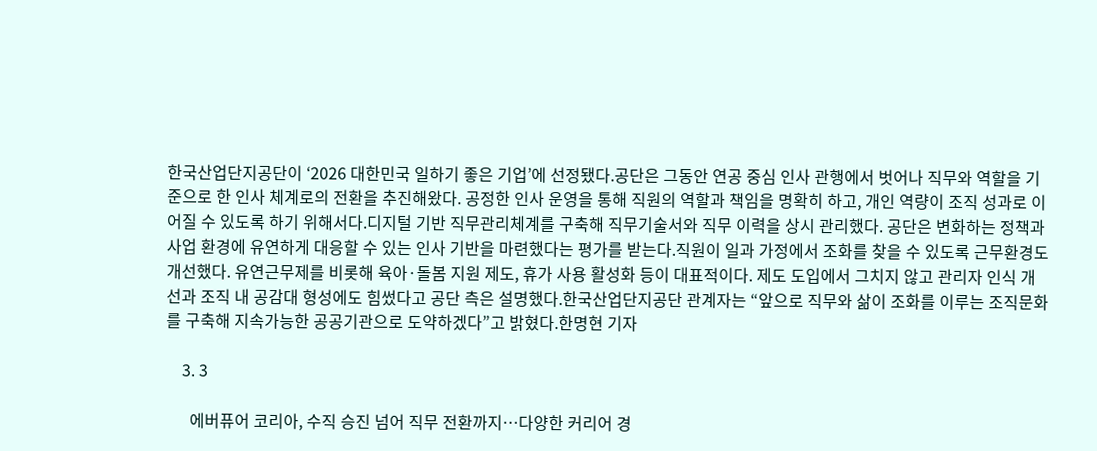한국산업단지공단이 ‘2026 대한민국 일하기 좋은 기업’에 선정됐다.공단은 그동안 연공 중심 인사 관행에서 벗어나 직무와 역할을 기준으로 한 인사 체계로의 전환을 추진해왔다. 공정한 인사 운영을 통해 직원의 역할과 책임을 명확히 하고, 개인 역량이 조직 성과로 이어질 수 있도록 하기 위해서다.디지털 기반 직무관리체계를 구축해 직무기술서와 직무 이력을 상시 관리했다. 공단은 변화하는 정책과 사업 환경에 유연하게 대응할 수 있는 인사 기반을 마련했다는 평가를 받는다.직원이 일과 가정에서 조화를 찾을 수 있도록 근무환경도 개선했다. 유연근무제를 비롯해 육아·돌봄 지원 제도, 휴가 사용 활성화 등이 대표적이다. 제도 도입에서 그치지 않고 관리자 인식 개선과 조직 내 공감대 형성에도 힘썼다고 공단 측은 설명했다.한국산업단지공단 관계자는 “앞으로 직무와 삶이 조화를 이루는 조직문화를 구축해 지속가능한 공공기관으로 도약하겠다”고 밝혔다.한명현 기자

    3. 3

      에버퓨어 코리아, 수직 승진 넘어 직무 전환까지…다양한 커리어 경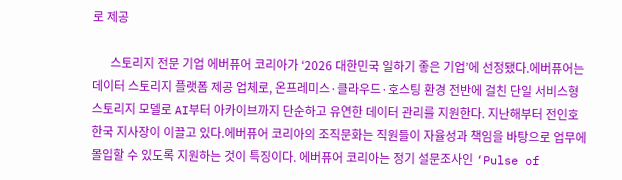로 제공

      스토리지 전문 기업 에버퓨어 코리아가 ‘2026 대한민국 일하기 좋은 기업’에 선정됐다.에버퓨어는 데이터 스토리지 플랫폼 제공 업체로, 온프레미스·클라우드·호스팅 환경 전반에 걸친 단일 서비스형 스토리지 모델로 AI부터 아카이브까지 단순하고 유연한 데이터 관리를 지원한다. 지난해부터 전인호 한국 지사장이 이끌고 있다.에버퓨어 코리아의 조직문화는 직원들이 자율성과 책임을 바탕으로 업무에 몰입할 수 있도록 지원하는 것이 특징이다. 에버퓨어 코리아는 정기 설문조사인 ‘Pulse of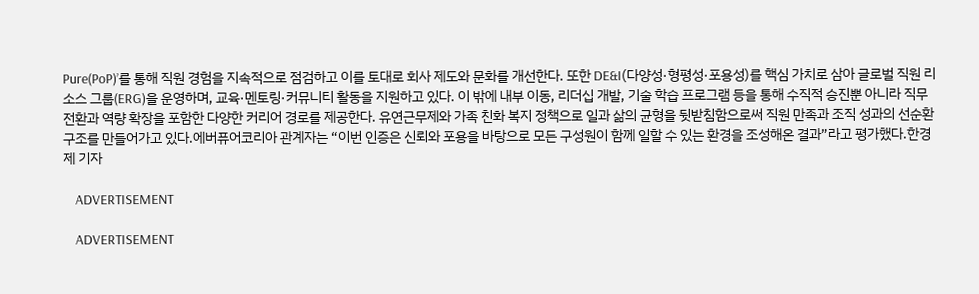Pure(PoP)’를 통해 직원 경험을 지속적으로 점검하고 이를 토대로 회사 제도와 문화를 개선한다. 또한 DE&I(다양성·형평성·포용성)를 핵심 가치로 삼아 글로벌 직원 리소스 그룹(ERG)을 운영하며, 교육·멘토링·커뮤니티 활동을 지원하고 있다. 이 밖에 내부 이동, 리더십 개발, 기술 학습 프로그램 등을 통해 수직적 승진뿐 아니라 직무 전환과 역량 확장을 포함한 다양한 커리어 경로를 제공한다. 유연근무제와 가족 친화 복지 정책으로 일과 삶의 균형을 뒷받침함으로써 직원 만족과 조직 성과의 선순환 구조를 만들어가고 있다.에버퓨어코리아 관계자는 “이번 인증은 신뢰와 포용을 바탕으로 모든 구성원이 함께 일할 수 있는 환경을 조성해온 결과”라고 평가했다.한경제 기자

    ADVERTISEMENT

    ADVERTISEMENT